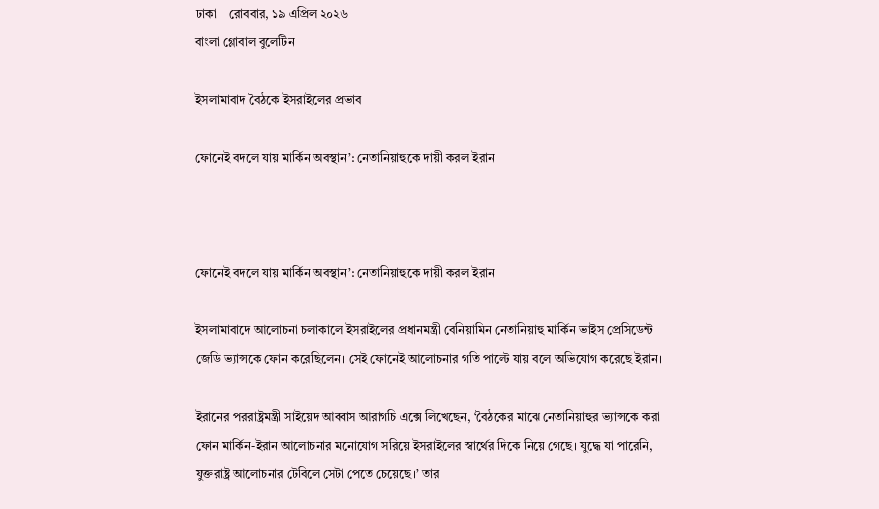ঢাকা    রোববার, ১৯ এপ্রিল ২০২৬
বাংলা গ্লোবাল বুলেটিন

ইসলামাবাদ বৈঠকে ইসরাইলের প্রভাব

ফোনেই বদলে যায় মার্কিন অবস্থান’: নেতানিয়াহুকে দায়ী করল ইরান



ফোনেই বদলে যায় মার্কিন অবস্থান’: নেতানিয়াহুকে দায়ী করল ইরান

ইসলামাবাদে আলোচনা চলাকালে ইসরাইলের প্রধানমন্ত্রী বেনিয়ামিন নেতানিয়াহু মার্কিন ভাইস প্রেসিডেন্ট জেডি ভ্যান্সকে ফোন করেছিলেন। সেই ফোনেই আলোচনার গতি পাল্টে যায় বলে অভিযোগ করেছে ইরান।

ইরানের পররাষ্ট্রমন্ত্রী সাইয়েদ আব্বাস আরাগচি এক্সে লিখেছেন, ‘বৈঠকের মাঝে নেতানিয়াহুর ভ্যান্সকে করা ফোন মার্কিন-ইরান আলোচনার মনোযোগ সরিয়ে ইসরাইলের স্বার্থের দিকে নিয়ে গেছে। যুদ্ধে যা পারেনি, যুক্তরাষ্ট্র আলোচনার টেবিলে সেটা পেতে চেয়েছে।’ তার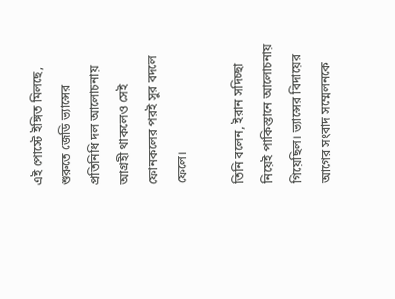এই পোস্টে ইঙ্গিত মিলছে, শুরুতে জেডি ভ্যান্সের প্রতিনিধি দল আলোচনায় আগ্রহী থাকলেও সেই ফোনকলের পরই সুর বদলে ফেলে।

তিনি বলেন, ইরান সদিচ্ছা নিয়েই পাকিস্তানে আলোচনায় গিয়েছিল। ভ্যান্সের বিদায়ের আগের সংবাদ সম্মেলনকে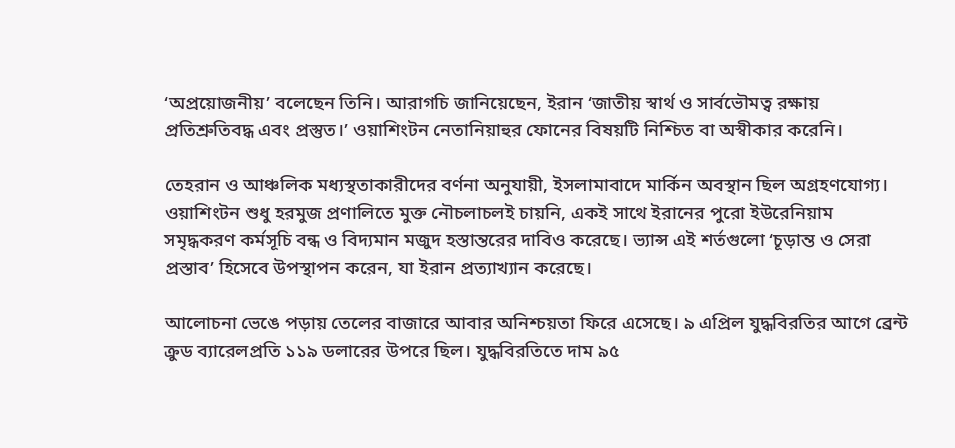‘অপ্রয়োজনীয়’ বলেছেন তিনি। আরাগচি জানিয়েছেন, ইরান ‘জাতীয় স্বার্থ ও সার্বভৌমত্ব রক্ষায় প্রতিশ্রুতিবদ্ধ এবং প্রস্তুত।’ ওয়াশিংটন নেতানিয়াহুর ফোনের বিষয়টি নিশ্চিত বা অস্বীকার করেনি।

তেহরান ও আঞ্চলিক মধ্যস্থতাকারীদের বর্ণনা অনুযায়ী, ইসলামাবাদে মার্কিন অবস্থান ছিল অগ্রহণযোগ্য। ওয়াশিংটন শুধু হরমুজ প্রণালিতে মুক্ত নৌচলাচলই চায়নি, একই সাথে ইরানের পুরো ইউরেনিয়াম সমৃদ্ধকরণ কর্মসূচি বন্ধ ও বিদ্যমান মজুদ হস্তান্তরের দাবিও করেছে। ভ্যান্স এই শর্তগুলো ‘চূড়ান্ত ও সেরা প্রস্তাব’ হিসেবে উপস্থাপন করেন, যা ইরান প্রত্যাখ্যান করেছে।

আলোচনা ভেঙে পড়ায় তেলের বাজারে আবার অনিশ্চয়তা ফিরে এসেছে। ৯ এপ্রিল যুদ্ধবিরতির আগে ব্রেন্ট ক্রুড ব্যারেলপ্রতি ১১৯ ডলারের উপরে ছিল। যুদ্ধবিরতিতে দাম ৯৫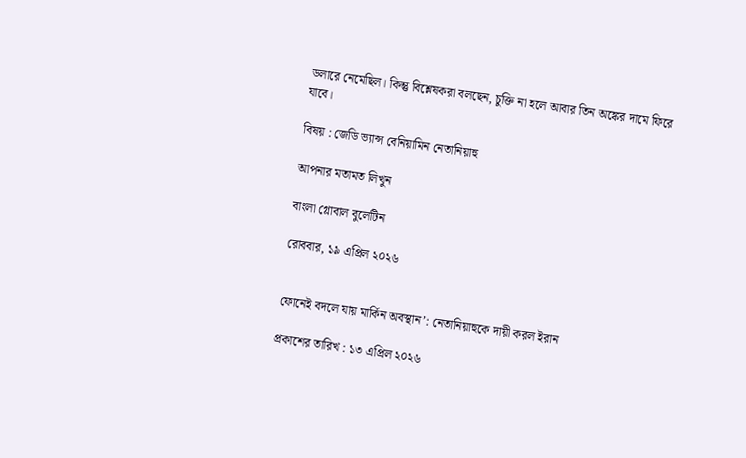ডলারে নেমেছিল। কিন্তু বিশ্লেষকরা বলছেন, চুক্তি না হলে আবার তিন অঙ্কের দামে ফিরে যাবে।

বিষয় : জেডি ভ্যান্স বেনিয়ামিন নেতানিয়াহু

আপনার মতামত লিখুন

বাংলা গ্লোবাল বুলেটিন

রোববার, ১৯ এপ্রিল ২০২৬


ফোনেই বদলে যায় মার্কিন অবস্থান’: নেতানিয়াহুকে দায়ী করল ইরান

প্রকাশের তারিখ : ১৩ এপ্রিল ২০২৬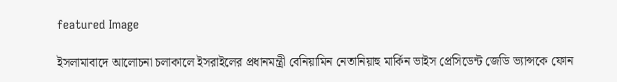featured Image

ইসলামাবাদে আলোচনা চলাকালে ইসরাইলের প্রধানমন্ত্রী বেনিয়ামিন নেতানিয়াহু মার্কিন ভাইস প্রেসিডেন্ট জেডি ভ্যান্সকে ফোন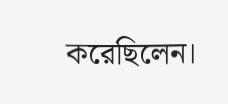করেছিলেন।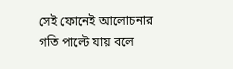সেই ফোনেই আলোচনার গতি পাল্টে যায় বলে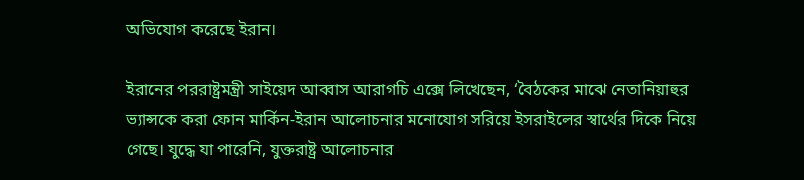অভিযোগ করেছে ইরান।

ইরানের পররাষ্ট্রমন্ত্রী সাইয়েদ আব্বাস আরাগচি এক্সে লিখেছেন, ‘বৈঠকের মাঝে নেতানিয়াহুর ভ্যান্সকে করা ফোন মার্কিন-ইরান আলোচনার মনোযোগ সরিয়ে ইসরাইলের স্বার্থের দিকে নিয়ে গেছে। যুদ্ধে যা পারেনি, যুক্তরাষ্ট্র আলোচনার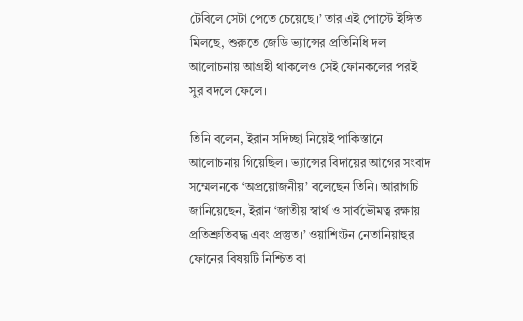টেবিলে সেটা পেতে চেয়েছে।’ তার এই পোস্টে ইঙ্গিত মিলছে, শুরুতে জেডি ভ্যান্সের প্রতিনিধি দল আলোচনায় আগ্রহী থাকলেও সেই ফোনকলের পরই সুর বদলে ফেলে।

তিনি বলেন, ইরান সদিচ্ছা নিয়েই পাকিস্তানে আলোচনায় গিয়েছিল। ভ্যান্সের বিদায়ের আগের সংবাদ সম্মেলনকে ‘অপ্রয়োজনীয়’ বলেছেন তিনি। আরাগচি জানিয়েছেন, ইরান ‘জাতীয় স্বার্থ ও সার্বভৌমত্ব রক্ষায় প্রতিশ্রুতিবদ্ধ এবং প্রস্তুত।’ ওয়াশিংটন নেতানিয়াহুর ফোনের বিষয়টি নিশ্চিত বা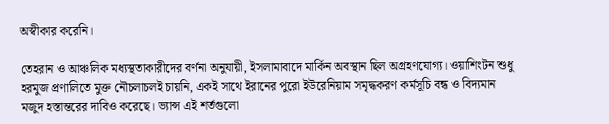অস্বীকার করেনি।

তেহরান ও আঞ্চলিক মধ্যস্থতাকারীদের বর্ণনা অনুযায়ী, ইসলামাবাদে মার্কিন অবস্থান ছিল অগ্রহণযোগ্য। ওয়াশিংটন শুধু হরমুজ প্রণালিতে মুক্ত নৌচলাচলই চায়নি, একই সাথে ইরানের পুরো ইউরেনিয়াম সমৃদ্ধকরণ কর্মসূচি বন্ধ ও বিদ্যমান মজুদ হস্তান্তরের দাবিও করেছে। ভ্যান্স এই শর্তগুলো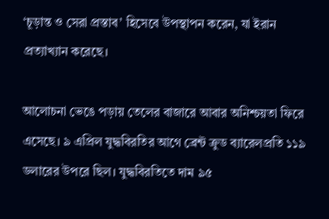‘চূড়ান্ত ও সেরা প্রস্তাব’ হিসেবে উপস্থাপন করেন, যা ইরান প্রত্যাখ্যান করেছে।

আলোচনা ভেঙে পড়ায় তেলের বাজারে আবার অনিশ্চয়তা ফিরে এসেছে। ৯ এপ্রিল যুদ্ধবিরতির আগে ব্রেন্ট ক্রুড ব্যারেলপ্রতি ১১৯ ডলারের উপরে ছিল। যুদ্ধবিরতিতে দাম ৯৫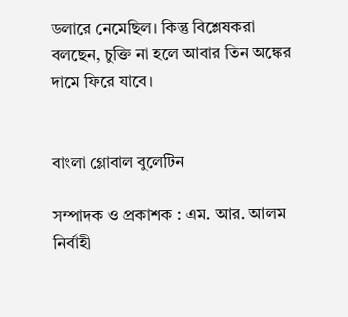ডলারে নেমেছিল। কিন্তু বিশ্লেষকরা বলছেন, চুক্তি না হলে আবার তিন অঙ্কের দামে ফিরে যাবে।


বাংলা গ্লোবাল বুলেটিন

সম্পাদক ও প্রকাশক : এম. আর. আলম
নির্বাহী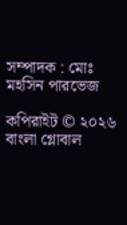সম্পাদক : মোঃ মহসিন পারভেজ

কপিরাইট © ২০২৬ বাংলা গ্লোবাল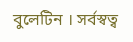বুলেটিন । সর্বস্বত্ব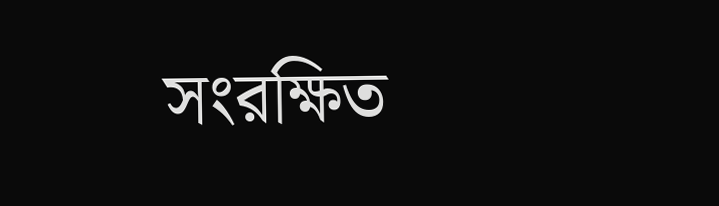সংরক্ষিত